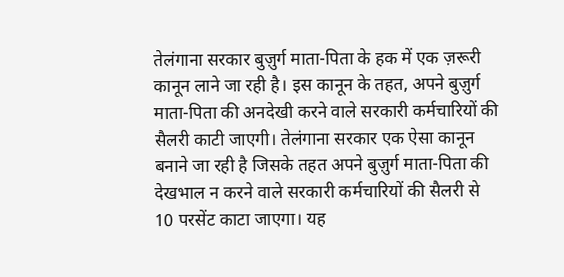तेलंगाना सरकार बुज़ुर्ग माता-पिता के हक में एक ज़रूरी कानून लाने जा रही है। इस कानून के तहत, अपने बुज़ुर्ग माता-पिता की अनदेखी करने वाले सरकारी कर्मचारियों की सैलरी काटी जाएगी। तेलंगाना सरकार एक ऐसा कानून बनाने जा रही है जिसके तहत अपने बुज़ुर्ग माता-पिता की देखभाल न करने वाले सरकारी कर्मचारियों की सैलरी से 10 परसेंट काटा जाएगा। यह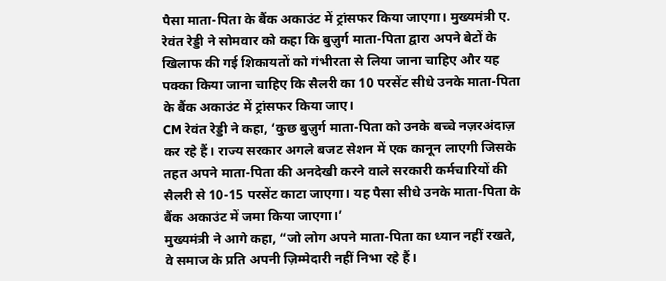पैसा माता-पिता के बैंक अकाउंट में ट्रांसफर किया जाएगा। मुख्यमंत्री ए. रेवंत रेड्डी ने सोमवार को कहा कि बुज़ुर्ग माता-पिता द्वारा अपने बेटों के खिलाफ की गई शिकायतों को गंभीरता से लिया जाना चाहिए और यह पक्का किया जाना चाहिए कि सैलरी का 10 परसेंट सीधे उनके माता-पिता के बैंक अकाउंट में ट्रांसफर किया जाए।
CM रेवंत रेड्डी ने कहा, ‘कुछ बुज़ुर्ग माता-पिता को उनके बच्चे नज़रअंदाज़ कर रहे हैं। राज्य सरकार अगले बजट सेशन में एक कानून लाएगी जिसके तहत अपने माता-पिता की अनदेखी करने वाले सरकारी कर्मचारियों की सैलरी से 10-15 परसेंट काटा जाएगा। यह पैसा सीधे उनके माता-पिता के बैंक अकाउंट में जमा किया जाएगा।’
मुख्यमंत्री ने आगे कहा, “जो लोग अपने माता-पिता का ध्यान नहीं रखते, वे समाज के प्रति अपनी ज़िम्मेदारी नहीं निभा रहे हैं।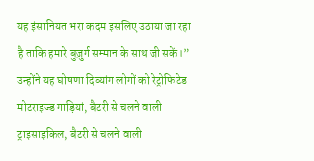यह इंसानियत भरा कदम इसलिए उठाया जा रहा है ताकि हमारे बुज़ुर्ग सम्मान के साथ जी सकें।”
उन्होंने यह घोषणा दिव्यांग लोगों को रेट्रोफिटेड मोटराइज्ड गाड़ियां, बैटरी से चलने वाली ट्राइसाइकिल, बैटरी से चलने वाली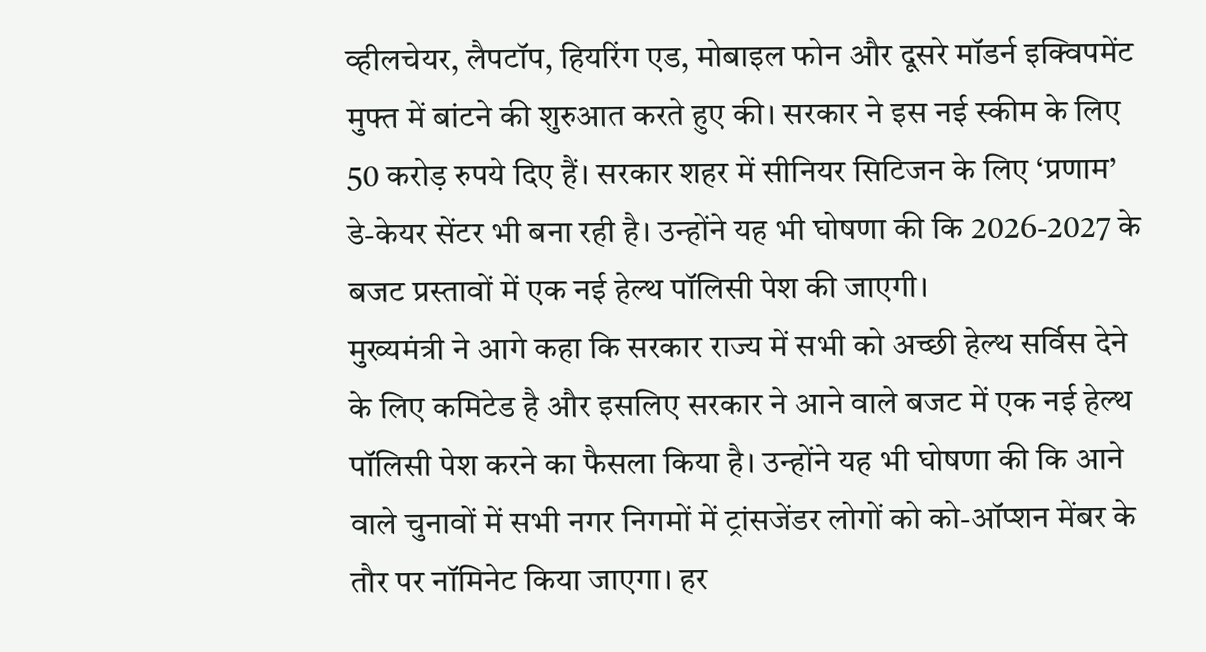व्हीलचेयर, लैपटॉप, हियरिंग एड, मोबाइल फोन और दूसरे मॉडर्न इक्विपमेंट मुफ्त में बांटने की शुरुआत करते हुए की। सरकार ने इस नई स्कीम के लिए 50 करोड़ रुपये दिए हैं। सरकार शहर में सीनियर सिटिजन के लिए ‘प्रणाम’ डे-केयर सेंटर भी बना रही है। उन्होंने यह भी घोषणा की कि 2026-2027 के बजट प्रस्तावों में एक नई हेल्थ पॉलिसी पेश की जाएगी।
मुख्यमंत्री ने आगे कहा कि सरकार राज्य में सभी को अच्छी हेल्थ सर्विस देने के लिए कमिटेड है और इसलिए सरकार ने आने वाले बजट में एक नई हेल्थ पॉलिसी पेश करने का फैसला किया है। उन्होंने यह भी घोषणा की कि आने वाले चुनावों में सभी नगर निगमों में ट्रांसजेंडर लोगों को को-ऑप्शन मेंबर के तौर पर नॉमिनेट किया जाएगा। हर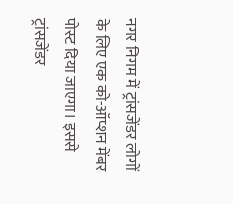नगर निगम में ट्रांसजेंडर लोगों के लिए एक को-ऑप्शन मेंबर पोस्ट दिया जाएगा। इससे ट्रांसजेंडर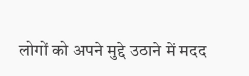लोगों को अपने मुद्दे उठाने में मदद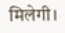मिलेगी।